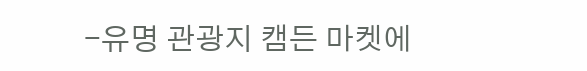-유명 관광지 캠든 마켓에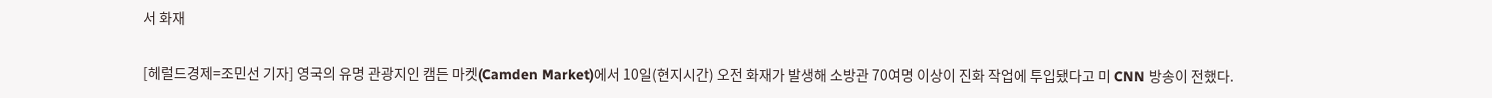서 화재

[헤럴드경제=조민선 기자] 영국의 유명 관광지인 캠든 마켓(Camden Market)에서 10일(현지시간) 오전 화재가 발생해 소방관 70여명 이상이 진화 작업에 투입됐다고 미 CNN 방송이 전했다.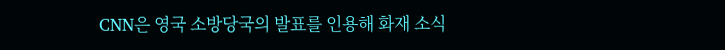CNN은 영국 소방당국의 발표를 인용해 화재 소식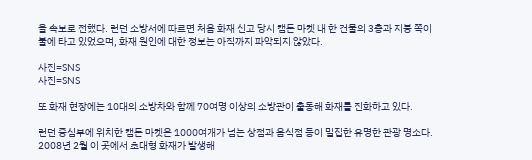을 속보로 전했다. 런던 소방서에 따르면 처음 화재 신고 당시 캠든 마켓 내 한 건물의 3층과 지붕 쪽이 불에 타고 있었으며, 화재 원인에 대한 정보는 아직까지 파악되지 않았다.

사진=SNS
사진=SNS

또 화재 현장에는 10대의 소방차와 함께 70여명 이상의 소방관이 출동해 화재를 진화하고 있다.

런던 중심부에 위치한 캠든 마켓은 1000여개가 넘는 상점과 음식점 등이 밀집한 유명한 관광 명소다. 2008년 2월 이 곳에서 초대형 화재가 발생해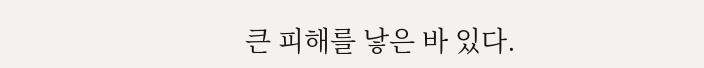큰 피해를 낳은 바 있다.